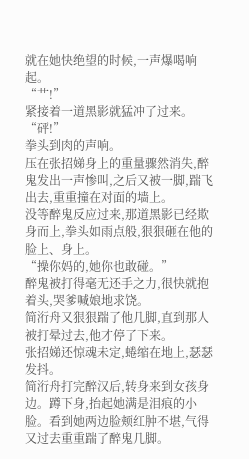就在她快绝望的时候,一声爆喝响起。
“艹!”
紧接着一道黑影就猛冲了过来。
“砰!”
拳头到肉的声响。
压在张招娣身上的重量骤然消失,醉鬼发出一声惨叫,之后又被一脚,踹飞出去,重重撞在对面的墙上。
没等醉鬼反应过来,那道黑影已经欺身而上,拳头如雨点般,狠狠砸在他的脸上、身上。
“操你妈的,她你也敢碰。”
醉鬼被打得毫无还手之力,很快就抱着头,哭爹喊娘地求饶。
简洐舟又狠狠踹了他几脚,直到那人被打晕过去,他才停了下来。
张招娣还惊魂未定,蜷缩在地上,瑟瑟发抖。
简洐舟打完醉汉后,转身来到女孩身边。蹲下身,抬起她满是泪痕的小脸。看到她两边脸颊红肿不堪,气得又过去重重踹了醉鬼几脚。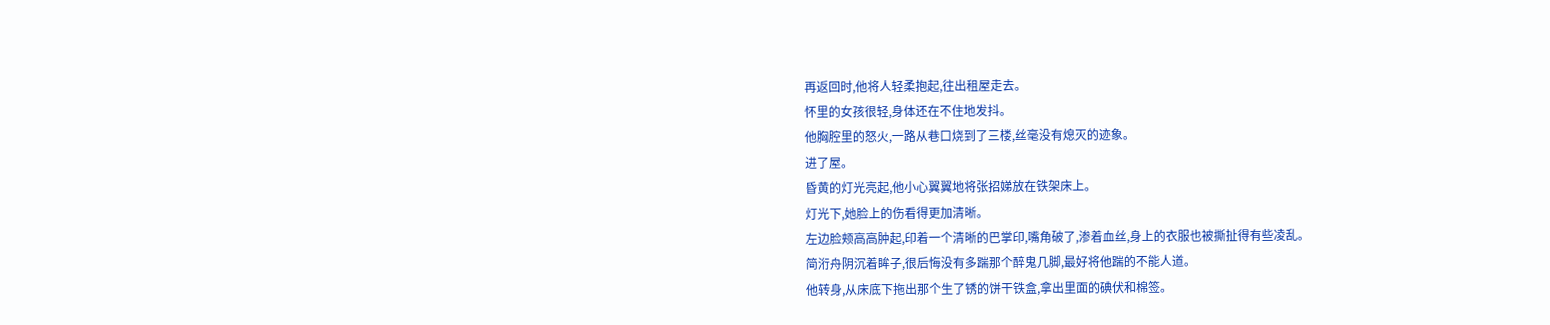再返回时,他将人轻柔抱起,往出租屋走去。
怀里的女孩很轻,身体还在不住地发抖。
他胸腔里的怒火,一路从巷口烧到了三楼,丝毫没有熄灭的迹象。
进了屋。
昏黄的灯光亮起,他小心翼翼地将张招娣放在铁架床上。
灯光下,她脸上的伤看得更加清晰。
左边脸颊高高肿起,印着一个清晰的巴掌印,嘴角破了,渗着血丝,身上的衣服也被撕扯得有些凌乱。
简洐舟阴沉着眸子,很后悔没有多踹那个醉鬼几脚,最好将他踹的不能人道。
他转身,从床底下拖出那个生了锈的饼干铁盒,拿出里面的碘伏和棉签。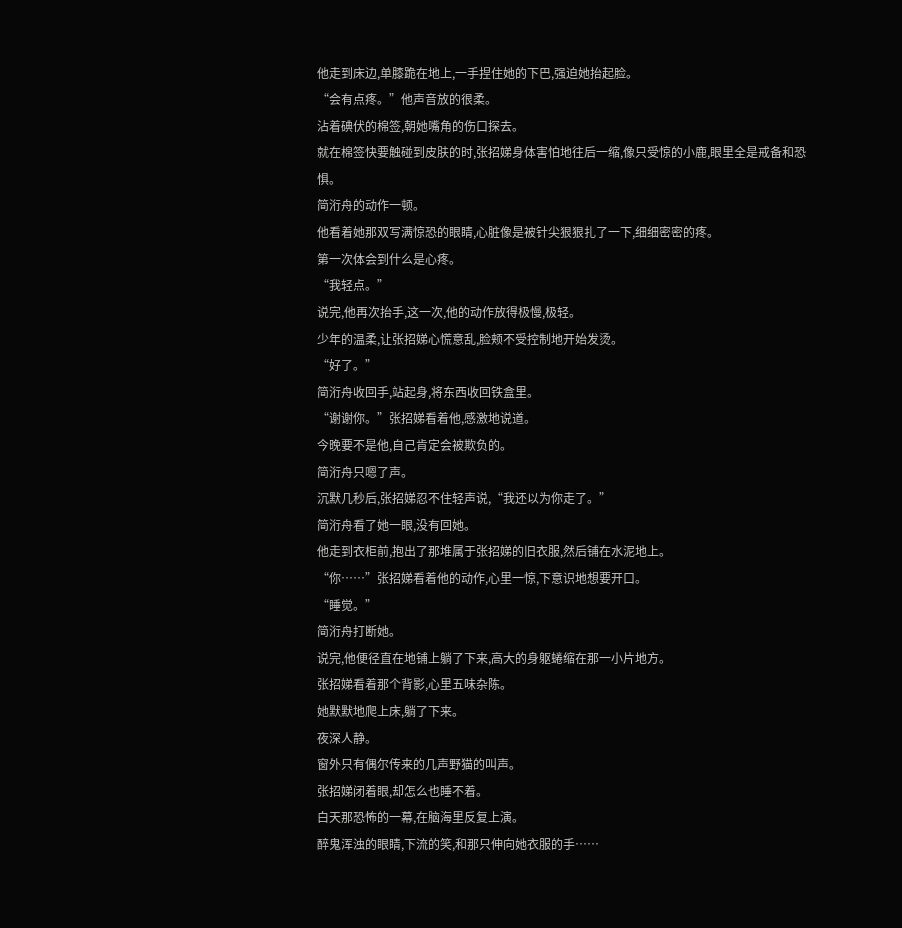他走到床边,单膝跪在地上,一手捏住她的下巴,强迫她抬起脸。
“会有点疼。”他声音放的很柔。
沾着碘伏的棉签,朝她嘴角的伤口探去。
就在棉签快要触碰到皮肤的时,张招娣身体害怕地往后一缩,像只受惊的小鹿,眼里全是戒备和恐惧。
简洐舟的动作一顿。
他看着她那双写满惊恐的眼睛,心脏像是被针尖狠狠扎了一下,细细密密的疼。
第一次体会到什么是心疼。
“我轻点。”
说完,他再次抬手,这一次,他的动作放得极慢,极轻。
少年的温柔,让张招娣心慌意乱,脸颊不受控制地开始发烫。
“好了。”
简洐舟收回手,站起身,将东西收回铁盒里。
“谢谢你。”张招娣看着他,感激地说道。
今晚要不是他,自己肯定会被欺负的。
简洐舟只嗯了声。
沉默几秒后,张招娣忍不住轻声说,“我还以为你走了。”
简洐舟看了她一眼,没有回她。
他走到衣柜前,抱出了那堆属于张招娣的旧衣服,然后铺在水泥地上。
“你……”张招娣看着他的动作,心里一惊,下意识地想要开口。
“睡觉。”
简洐舟打断她。
说完,他便径直在地铺上躺了下来,高大的身躯蜷缩在那一小片地方。
张招娣看着那个背影,心里五味杂陈。
她默默地爬上床,躺了下来。
夜深人静。
窗外只有偶尔传来的几声野猫的叫声。
张招娣闭着眼,却怎么也睡不着。
白天那恐怖的一幕,在脑海里反复上演。
醉鬼浑浊的眼睛,下流的笑,和那只伸向她衣服的手……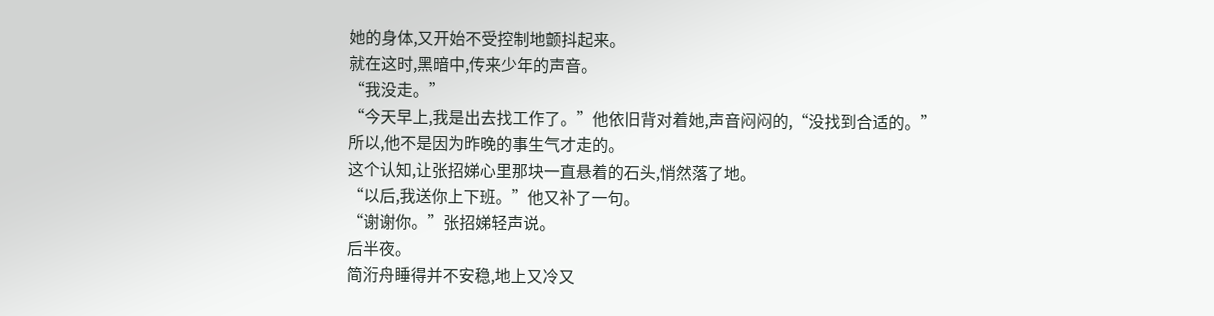她的身体,又开始不受控制地颤抖起来。
就在这时,黑暗中,传来少年的声音。
“我没走。”
“今天早上,我是出去找工作了。”他依旧背对着她,声音闷闷的,“没找到合适的。”
所以,他不是因为昨晚的事生气才走的。
这个认知,让张招娣心里那块一直悬着的石头,悄然落了地。
“以后,我送你上下班。”他又补了一句。
“谢谢你。”张招娣轻声说。
后半夜。
简洐舟睡得并不安稳,地上又冷又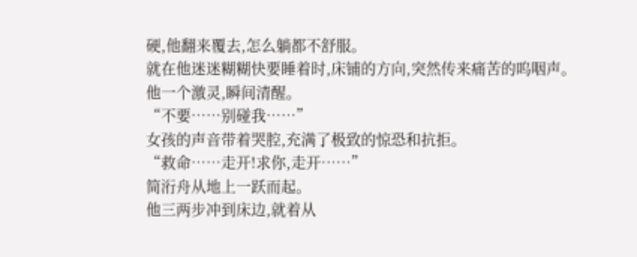硬,他翻来覆去,怎么躺都不舒服。
就在他迷迷糊糊快要睡着时,床铺的方向,突然传来痛苦的呜咽声。
他一个激灵,瞬间清醒。
“不要……别碰我……”
女孩的声音带着哭腔,充满了极致的惊恐和抗拒。
“救命……走开!求你,走开……”
简洐舟从地上一跃而起。
他三两步冲到床边,就着从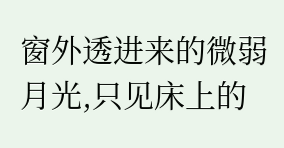窗外透进来的微弱月光,只见床上的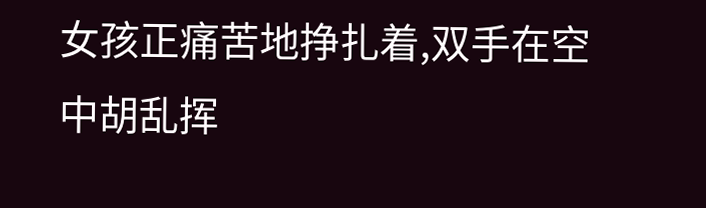女孩正痛苦地挣扎着,双手在空中胡乱挥